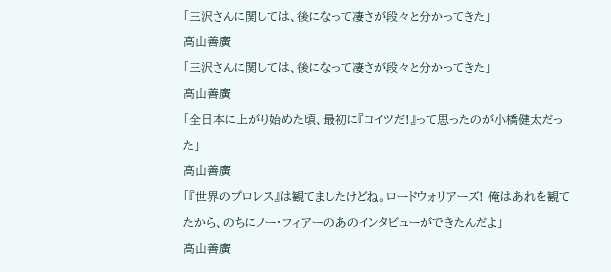「三沢さんに関しては、後になって凄さが段々と分かってきた」
高山善廣
「三沢さんに関しては、後になって凄さが段々と分かってきた」
高山善廣
「全日本に上がり始めた頃、最初に『コイツだ!』って思ったのが小橋健太だった」
高山善廣
「『世界のプロレス』は観てましたけどね。ロードウォリアーズ! 俺はあれを観てたから、のちにノー・フィアーのあのインタビューができたんだよ」
高山善廣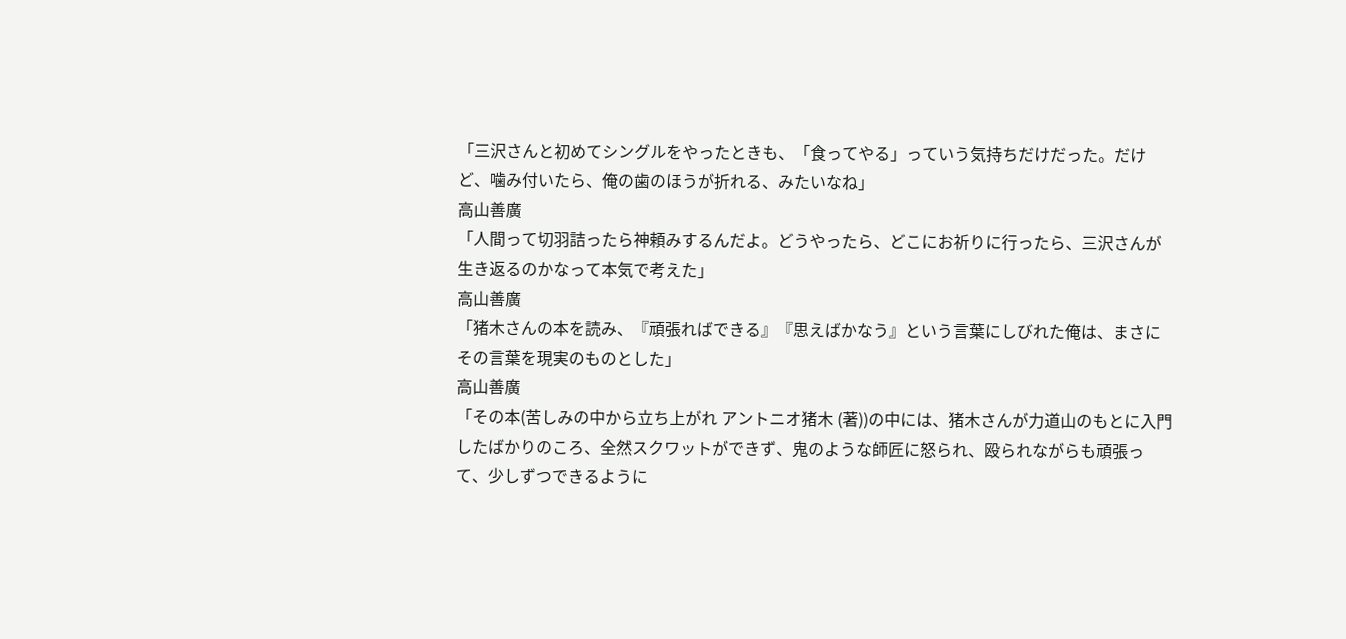「三沢さんと初めてシングルをやったときも、「食ってやる」っていう気持ちだけだった。だけど、噛み付いたら、俺の歯のほうが折れる、みたいなね」
高山善廣
「人間って切羽詰ったら神頼みするんだよ。どうやったら、どこにお祈りに行ったら、三沢さんが生き返るのかなって本気で考えた」
高山善廣
「猪木さんの本を読み、『頑張ればできる』『思えばかなう』という言葉にしびれた俺は、まさにその言葉を現実のものとした」
高山善廣
「その本(苦しみの中から立ち上がれ アントニオ猪木 (著))の中には、猪木さんが力道山のもとに入門したばかりのころ、全然スクワットができず、鬼のような師匠に怒られ、殴られながらも頑張って、少しずつできるように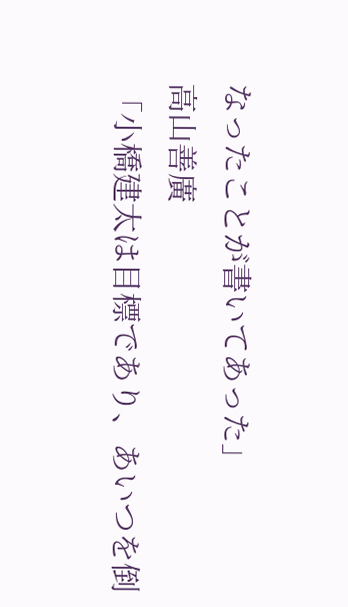なったことが書いてあった」
高山善廣
「小橋建太は目標であり、あいつを倒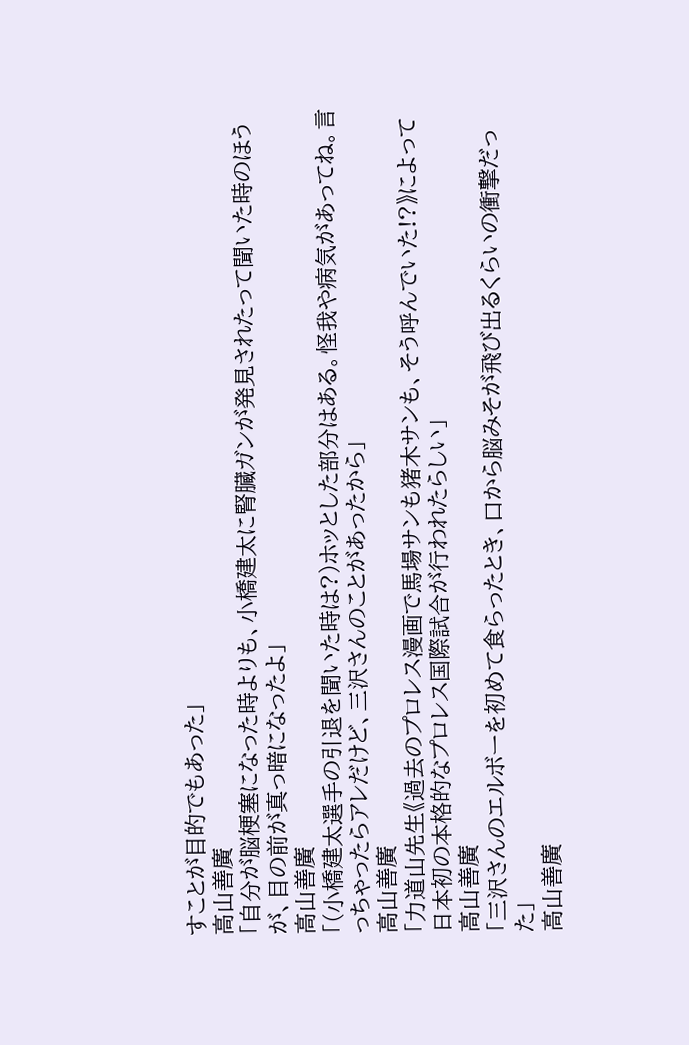すことが目的でもあった」
高山善廣
「自分が脳梗塞になった時よりも、小橋建太に腎臓ガンが発見されたって聞いた時のほうが、目の前が真っ暗になったよ」
高山善廣
「(小橋建太選手の引退を聞いた時は?)ホッとした部分はある。怪我や病気があってね。言っちゃったらアレだけど、三沢さんのことがあったから」
高山善廣
「力道山先生《過去のプロレス漫画で馬場サンも猪木サンも、そう呼んでいた!?》によって日本初の本格的なプロレス国際試合が行われたらしい」
高山善廣
「三沢さんのエルボーを初めて食らったとき、口から脳みそが飛び出るくらいの衝撃だった」
高山善廣